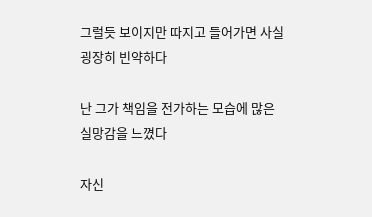그럴듯 보이지만 따지고 들어가면 사실 굉장히 빈약하다

난 그가 책임을 전가하는 모습에 많은 실망감을 느꼈다

자신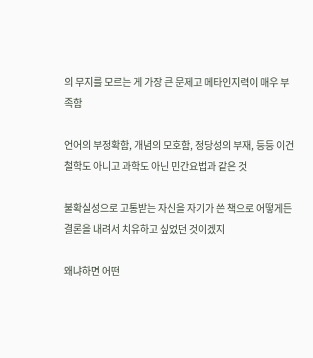의 무지를 모르는 게 가장 큰 문제고 메타인지력이 매우 부족함

언어의 부정확함, 개념의 모호함, 정당성의 부재, 등등 이건 철학도 아니고 과학도 아닌 민간요법과 같은 것

불확실성으로 고통받는 자신을 자기가 쓴 책으로 어떻게든 결론을 내려서 치유하고 싶었던 것이겠지

왜냐하면 어떤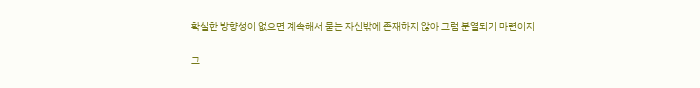확실한 방향성이 없으면 계속해서 묻는 자신밖에 존재하지 않아 그럼 분열되기 마련이지

그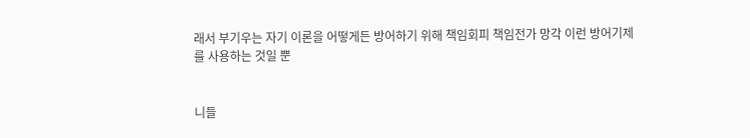래서 부기우는 자기 이론을 어떻게든 방어하기 위해 책임회피 책임전가 망각 이런 방어기제를 사용하는 것일 뿐


니들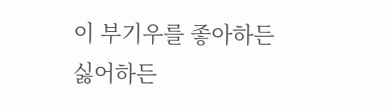이 부기우를 좋아하든 싫어하든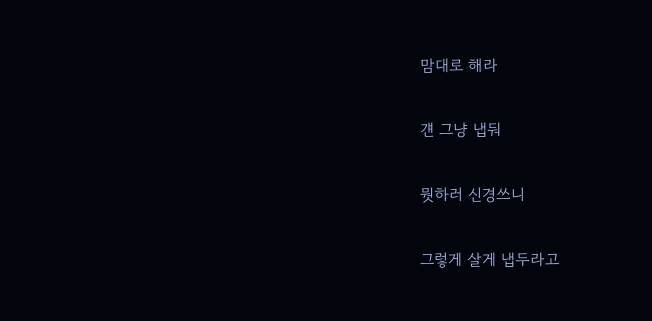맘대로 해라

걘 그냥 냅둬

뭣하러 신경쓰니

그렇게 살게 냅두라고